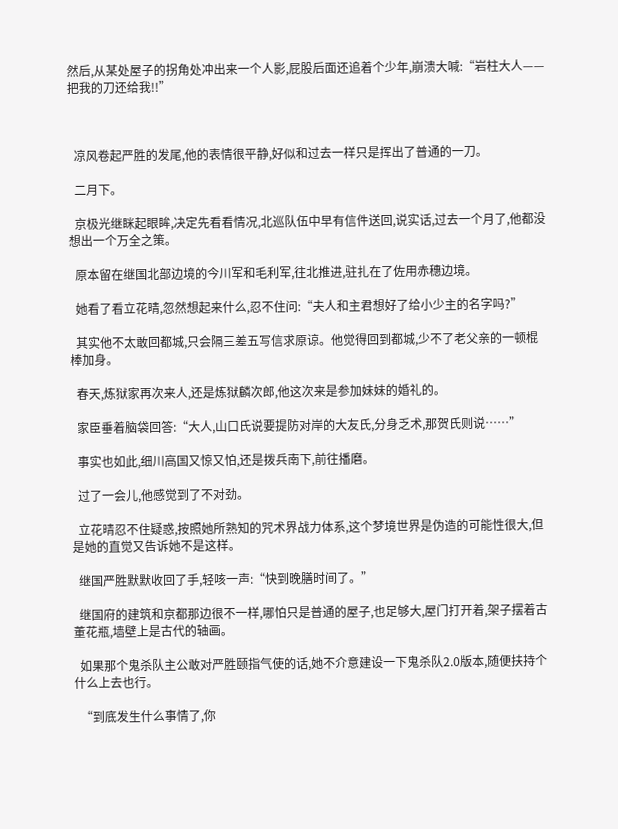然后,从某处屋子的拐角处冲出来一个人影,屁股后面还追着个少年,崩溃大喊:“岩柱大人——把我的刀还给我!!”



  凉风卷起严胜的发尾,他的表情很平静,好似和过去一样只是挥出了普通的一刀。

  二月下。

  京极光继眯起眼眸,决定先看看情况,北巡队伍中早有信件送回,说实话,过去一个月了,他都没想出一个万全之策。

  原本留在继国北部边境的今川军和毛利军,往北推进,驻扎在了佐用赤穗边境。

  她看了看立花晴,忽然想起来什么,忍不住问:“夫人和主君想好了给小少主的名字吗?”

  其实他不太敢回都城,只会隔三差五写信求原谅。他觉得回到都城,少不了老父亲的一顿棍棒加身。

  春天,炼狱家再次来人,还是炼狱麟次郎,他这次来是参加妹妹的婚礼的。

  家臣垂着脑袋回答:“大人,山口氏说要提防对岸的大友氏,分身乏术,那贺氏则说……”

  事实也如此,细川高国又惊又怕,还是拨兵南下,前往播磨。

  过了一会儿,他感觉到了不对劲。

  立花晴忍不住疑惑,按照她所熟知的咒术界战力体系,这个梦境世界是伪造的可能性很大,但是她的直觉又告诉她不是这样。

  继国严胜默默收回了手,轻咳一声:“快到晚膳时间了。”

  继国府的建筑和京都那边很不一样,哪怕只是普通的屋子,也足够大,屋门打开着,架子摆着古董花瓶,墙壁上是古代的轴画。

  如果那个鬼杀队主公敢对严胜颐指气使的话,她不介意建设一下鬼杀队2.0版本,随便扶持个什么上去也行。

  “到底发生什么事情了,你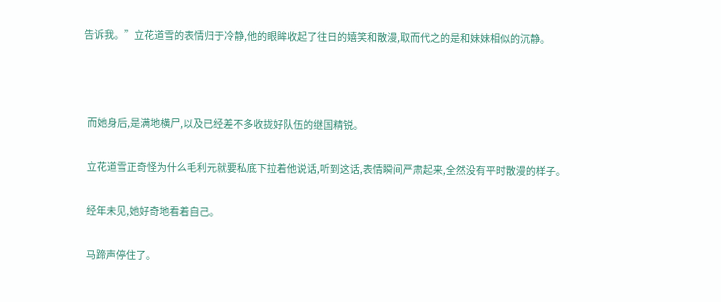告诉我。”立花道雪的表情归于冷静,他的眼眸收起了往日的嬉笑和散漫,取而代之的是和妹妹相似的沉静。



  而她身后,是满地横尸,以及已经差不多收拢好队伍的继国精锐。

  立花道雪正奇怪为什么毛利元就要私底下拉着他说话,听到这话,表情瞬间严肃起来,全然没有平时散漫的样子。

  经年未见,她好奇地看着自己。

  马蹄声停住了。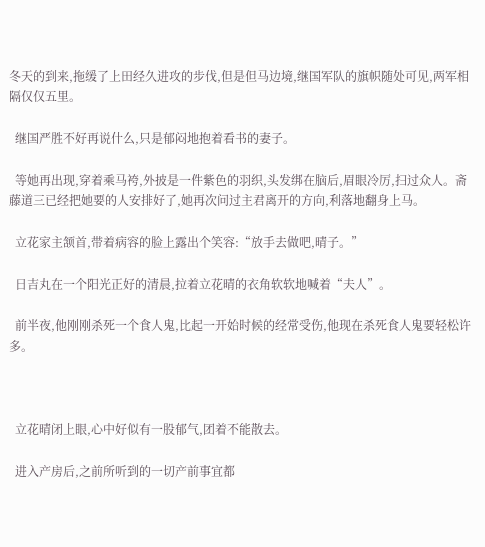冬天的到来,拖缓了上田经久进攻的步伐,但是但马边境,继国军队的旗帜随处可见,两军相隔仅仅五里。

  继国严胜不好再说什么,只是郁闷地抱着看书的妻子。

  等她再出现,穿着乘马袴,外披是一件紫色的羽织,头发绑在脑后,眉眼冷厉,扫过众人。斋藤道三已经把她要的人安排好了,她再次问过主君离开的方向,利落地翻身上马。

  立花家主颔首,带着病容的脸上露出个笑容:“放手去做吧,晴子。”

  日吉丸在一个阳光正好的清晨,拉着立花晴的衣角软软地喊着“夫人”。

  前半夜,他刚刚杀死一个食人鬼,比起一开始时候的经常受伤,他现在杀死食人鬼要轻松许多。



  立花晴闭上眼,心中好似有一股郁气,团着不能散去。

  进入产房后,之前所听到的一切产前事宜都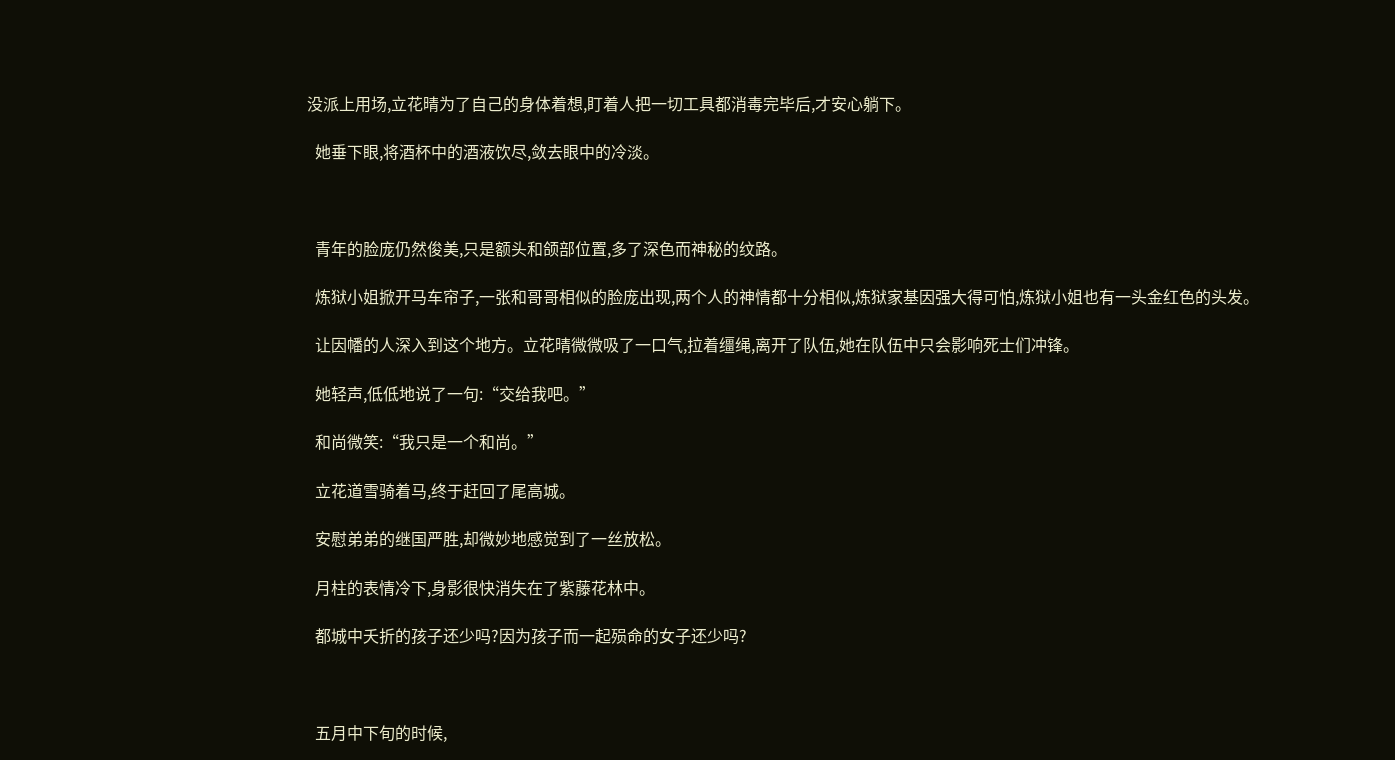没派上用场,立花晴为了自己的身体着想,盯着人把一切工具都消毒完毕后,才安心躺下。

  她垂下眼,将酒杯中的酒液饮尽,敛去眼中的冷淡。



  青年的脸庞仍然俊美,只是额头和颌部位置,多了深色而神秘的纹路。

  炼狱小姐掀开马车帘子,一张和哥哥相似的脸庞出现,两个人的神情都十分相似,炼狱家基因强大得可怕,炼狱小姐也有一头金红色的头发。

  让因幡的人深入到这个地方。立花晴微微吸了一口气,拉着缰绳,离开了队伍,她在队伍中只会影响死士们冲锋。

  她轻声,低低地说了一句:“交给我吧。”

  和尚微笑:“我只是一个和尚。”

  立花道雪骑着马,终于赶回了尾高城。

  安慰弟弟的继国严胜,却微妙地感觉到了一丝放松。

  月柱的表情冷下,身影很快消失在了紫藤花林中。

  都城中夭折的孩子还少吗?因为孩子而一起殒命的女子还少吗?



  五月中下旬的时候,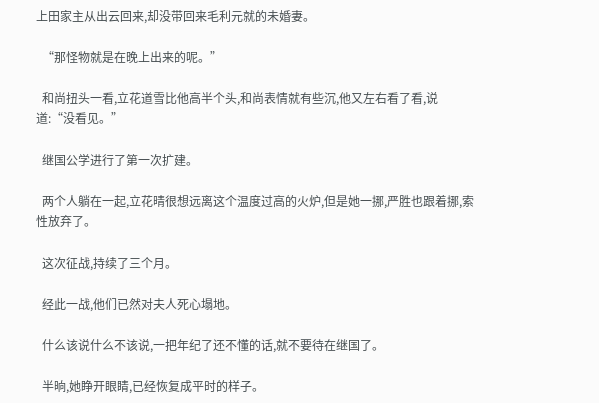上田家主从出云回来,却没带回来毛利元就的未婚妻。

  “那怪物就是在晚上出来的呢。”

  和尚扭头一看,立花道雪比他高半个头,和尚表情就有些沉,他又左右看了看,说道:“没看见。”

  继国公学进行了第一次扩建。

  两个人躺在一起,立花晴很想远离这个温度过高的火炉,但是她一挪,严胜也跟着挪,索性放弃了。

  这次征战,持续了三个月。

  经此一战,他们已然对夫人死心塌地。

  什么该说什么不该说,一把年纪了还不懂的话,就不要待在继国了。

  半晌,她睁开眼睛,已经恢复成平时的样子。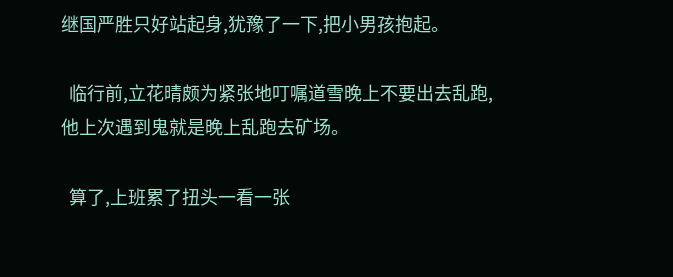继国严胜只好站起身,犹豫了一下,把小男孩抱起。

  临行前,立花晴颇为紧张地叮嘱道雪晚上不要出去乱跑,他上次遇到鬼就是晚上乱跑去矿场。

  算了,上班累了扭头一看一张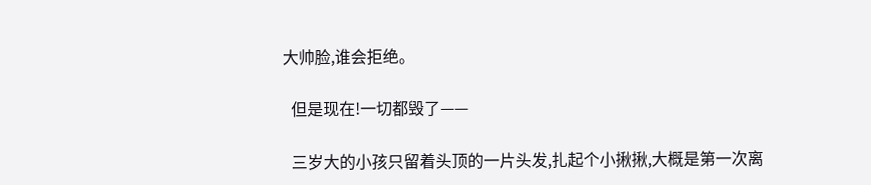大帅脸,谁会拒绝。

  但是现在!一切都毁了——

  三岁大的小孩只留着头顶的一片头发,扎起个小揪揪,大概是第一次离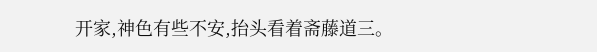开家,神色有些不安,抬头看着斋藤道三。